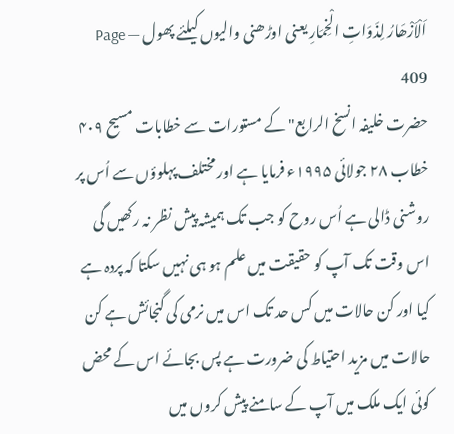اَلْاَزْھَارُ لِذَوَاتِ الْخِمَارِ یعنی اوڑھنی والیوں کیلئے پھول — Page 409
حضرت خلیفہ انسخ الرابع" کے مستورات سے خطابات مسیح ۴۰۹ خطاب ۲۸ جولائی ۱۹۹۵ء فرمایا ہے اور مختلف پہلوؤں سے اُس پر روشنی ڈالی ہے اُس روح کو جب تک ہمیشہ پیش نظر نہ رکھیں گی اس وقت تک آپ کو حقیقت میں علم ہو ہی نہیں سکتا کہ پردہ ہے کیا اور کن حالات میں کس حد تک اس میں نرمی کی گنجائش ہے کن حالات میں مزید احتیاط کی ضرورت ہے پس بجائے اس کے محض کوئی ایک ملک میں آپ کے سامنے پیش کروں میں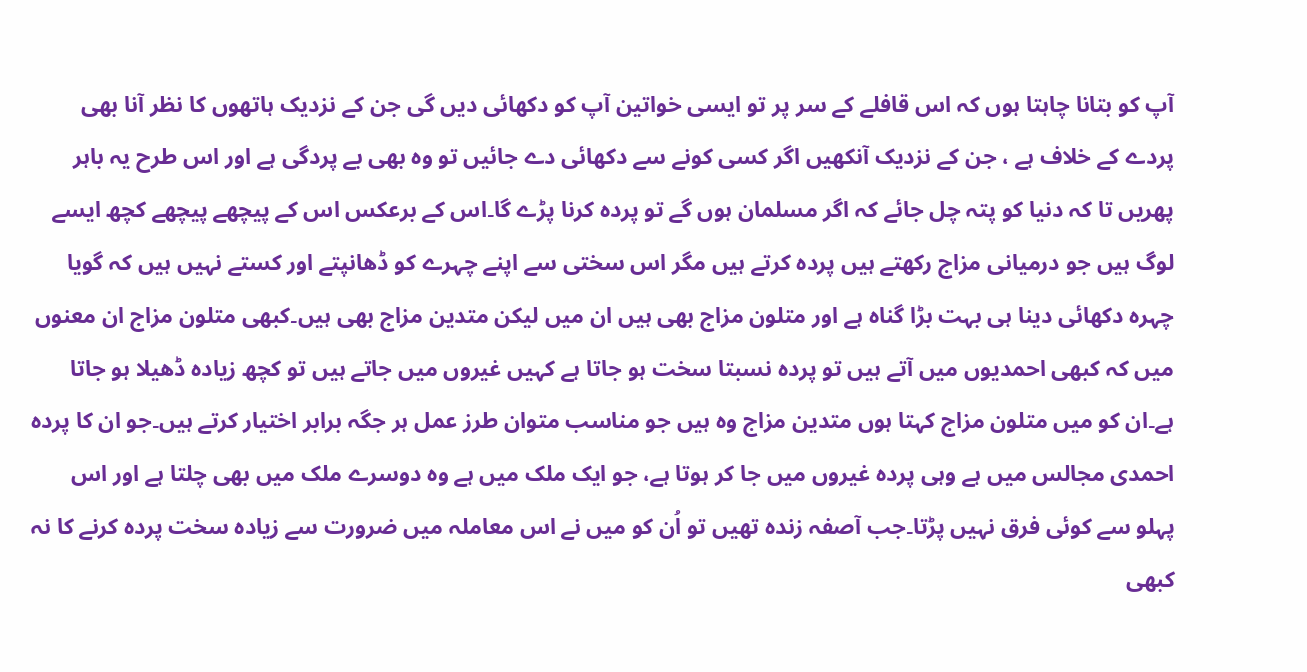آپ کو بتانا چاہتا ہوں کہ اس قافلے کے سر پر تو ایسی خواتین آپ کو دکھائی دیں گی جن کے نزدیک ہاتھوں کا نظر آنا بھی پردے کے خلاف ہے ، جن کے نزدیک آنکھیں اگر کسی کونے سے دکھائی دے جائیں تو وہ بھی بے پردگی ہے اور اس طرح یہ باہر پھریں تا کہ دنیا کو پتہ چل جائے کہ اگر مسلمان ہوں گے تو پردہ کرنا پڑے گا۔اس کے برعکس اس کے پیچھے پیچھے کچھ ایسے لوگ ہیں جو درمیانی مزاج رکھتے ہیں پردہ کرتے ہیں مگر اس سختی سے اپنے چہرے کو ڈھانپتے اور کستے نہیں ہیں کہ گویا چہرہ دکھائی دینا ہی بہت بڑا گناہ ہے اور متلون مزاج بھی ہیں ان میں لیکن متدین مزاج بھی ہیں۔کبھی متلون مزاج ان معنوں میں کہ کبھی احمدیوں میں آتے ہیں تو پرده نسبتا سخت ہو جاتا ہے کہیں غیروں میں جاتے ہیں تو کچھ زیادہ ڈھیلا ہو جاتا ہے۔ان کو میں متلون مزاج کہتا ہوں متدین مزاج وہ ہیں جو مناسب متوان طرز عمل ہر جگہ برابر اختیار کرتے ہیں۔جو ان کا پردہ احمدی مجالس میں ہے وہی پردہ غیروں میں جا کر ہوتا ہے، جو ایک ملک میں ہے وہ دوسرے ملک میں بھی چلتا ہے اور اس پہلو سے کوئی فرق نہیں پڑتا۔جب آصفہ زندہ تھیں تو اُن کو میں نے اس معاملہ میں ضرورت سے زیادہ سخت پردہ کرنے کا نہ کبھی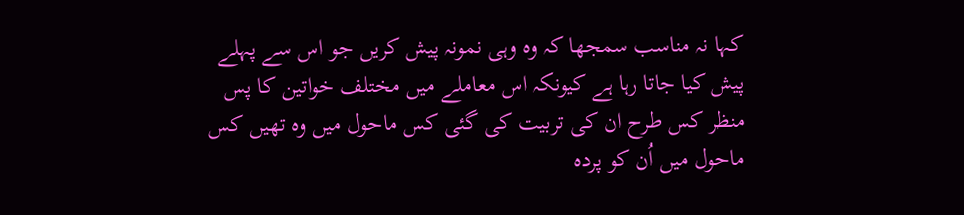کہا نہ مناسب سمجھا کہ وہ وہی نمونہ پیش کریں جو اس سے پہلے پیش کیا جاتا رہا ہے کیونکہ اس معاملے میں مختلف خواتین کا پس منظر کس طرح ان کی تربیت کی گئی کس ماحول میں وہ تھیں کس ماحول میں اُن کو پردہ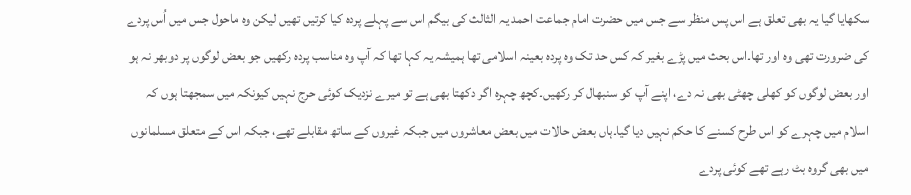سکھایا گیا یہ بھی تعلق ہے اس پس منظر سے جس میں حضرت امام جماعت احمد یہ الثالث کی بیگم اس سے پہلے پردہ کیا کرتیں تھیں لیکن وہ ماحول جس میں اُس پردے کی ضرورت تھی وہ اور تھا۔اس بحث میں پڑے بغیر کہ کس حد تک وہ پردہ بعینہ اسلامی تھا ہمیشہ یہ کہا تھا کہ آپ وہ مناسب پردہ رکھیں جو بعض لوگوں پر دوبھر نہ ہو اور بعض لوگوں کو کھلی چھٹی بھی نہ دے، اپنے آپ کو سنبھال کر رکھیں۔کچھ چہرہ اگر دکھتا بھی ہے تو میرے نزدیک کوئی حرج نہیں کیونکہ میں سمجھتا ہوں کہ اسلام میں چہرے کو اس طرح کسنے کا حکم نہیں دیا گیا۔ہاں بعض حالات میں بعض معاشروں میں جبکہ غیروں کے ساتھ مقابلے تھے، جبکہ اس کے متعلق مسلمانوں میں بھی گروہ بٹ رہے تھے کوئی پردے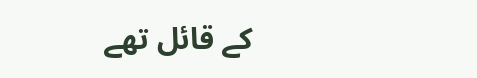کے قائل تھے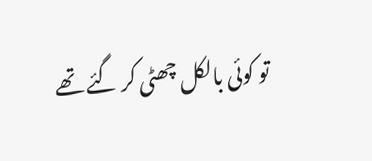تو کوئی بالکل چھٹی کر گئے تھے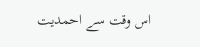اس وقت سے احمدیت